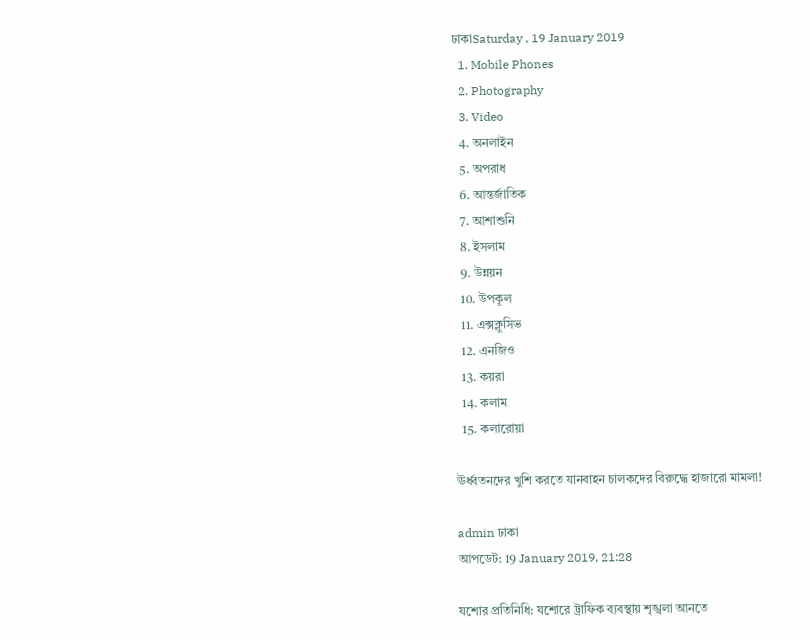ঢাকাSaturday , 19 January 2019
  1. Mobile Phones
  2. Photography
  3. Video
  4. অনলাইন
  5. অপরাধ
  6. আন্তর্জাতিক
  7. আশাশুনি
  8. ইসলাম
  9. উন্নয়ন
  10. উপকূল
  11. এক্সক্লুসিভ
  12. এনজিও
  13. কয়রা
  14. কলাম
  15. কলারোয়া

ঊর্ধ্বতনদের খুশি করতে যানবাহন চালকদের বিরুদ্ধে হাজারো মামলা!

admin ঢাকা
আপডেট: 19 January 2019, 21:28

যশোর প্রতিনিধি: যশোরে ট্রাফিক ব্যবস্থায় শৃঙ্খলা আনতে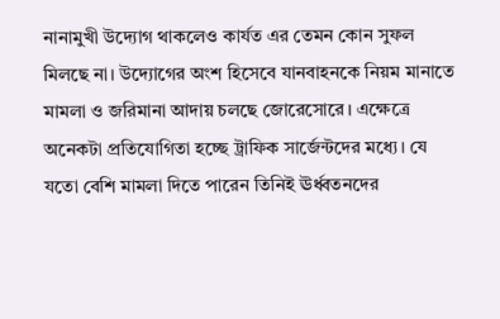নানামুখী উদ্যোগ থাকলেও কার্যত এর তেমন কোন সুফল মিলছে না। উদ্যোগের অংশ হিসেবে যানবাহনকে নিয়ম মানাতে মামলা ও জরিমানা আদায় চলছে জোরেসোরে। এক্ষেত্রে অনেকটা প্রতিযোগিতা হচ্ছে ট্রাফিক সার্জেন্টদের মধ্যে। যে যতো বেশি মামলা দিতে পারেন তিনিই ঊর্ধ্বতনদের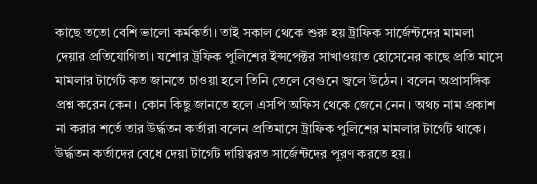কাছে ততো বেশি ভালো কর্মকর্তা। তাই সকাল থেকে শুরু হয় ট্রাফিক সার্জেন্টদের মামলা দেয়ার প্রতিযোগিতা। যশোর ট্রফিক পুলিশের ইন্সপেক্টর সাখাওয়াত হোসেনের কাছে প্রতি মাসে মামলার টার্গেট কত জানতে চাওয়া হলে তিনি তেলে বেগুনে জ্বলে উঠেন। বলেন অপ্রাসঙ্গিক প্রশ্ন করেন কেন। কোন কিছু জানতে হলে এসপি অফিস থেকে জেনে নেন। অথচ নাম প্রকাশ না করার শর্তে তার উর্দ্ধতন কর্তারা বলেন প্রতিমাসে ট্রাফিক পুলিশের মামলার টার্গেট থাকে। উর্দ্ধতন কর্তাদের বেধে দেয়া টার্গেট দায়িত্বরত সার্জেন্টদের পূরণ করতে হয়।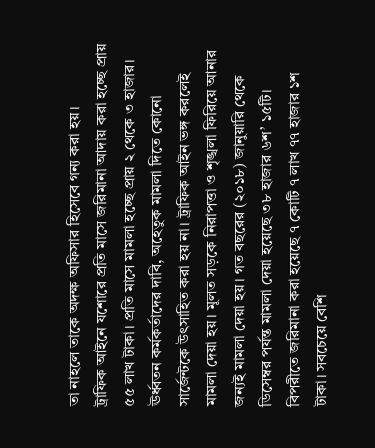তা নাহলে তাকে অদক্ষ অফিসার হিসেবে গন্য করা হয়।
ট্রাফিক আইনে যশোরে প্রতি মাসে জরিমানা আদায় করা হচ্ছে প্রায় ৫৫ লাখ টাকা। প্রতি মাসে মামলা হচ্ছে প্রায় ২ থেকে ৩ হাজার। ঊর্ধ্বতন কর্মকর্তাদের দাবি, অহেতুক মামলা দিতে কোনো সার্জেন্টকে উৎসাহিত করা হয় না। ট্রাফিক আইন ভঙ্গ করলেই মামলা দেয়া হয়। মূলত সড়কে নিরাপত্তা ও শৃঙ্খলা ফিরিয়ে আনার জন্যই মামলা দেয়া হয়। গত বছরের (২০১৮) জানুয়ারি থেকে ডিসেম্বর পর্যন্ত মামলা দেয়া হয়েছে ৩৮ হাজার ৬শ’ ১৫টি। বিপরীতে জরিমানা করা হয়েছে ৭ কোটি ৭ লাখ ৭৭ হাজার ১শ টাকা। সবচেয়ে বেশি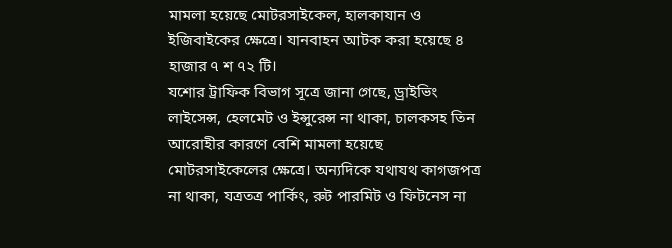মামলা হয়েছে মোটরসাইকেল, হালকাযান ও ইজিবাইকের ক্ষেত্রে। যানবাহন আটক করা হয়েছে ৪ হাজার ৭ শ ৭২ টি।
যশোর ট্রাফিক বিভাগ সূত্রে জানা গেছে, ড্রাইভিং লাইসেন্স, হেলমেট ও ইন্সুরেন্স না থাকা, চালকসহ তিন আরোহীর কারণে বেশি মামলা হয়েছে মোটরসাইকেলের ক্ষেত্রে। অন্যদিকে যথাযথ কাগজপত্র না থাকা, যত্রতত্র পার্কিং, রুট পারমিট ও ফিটনেস না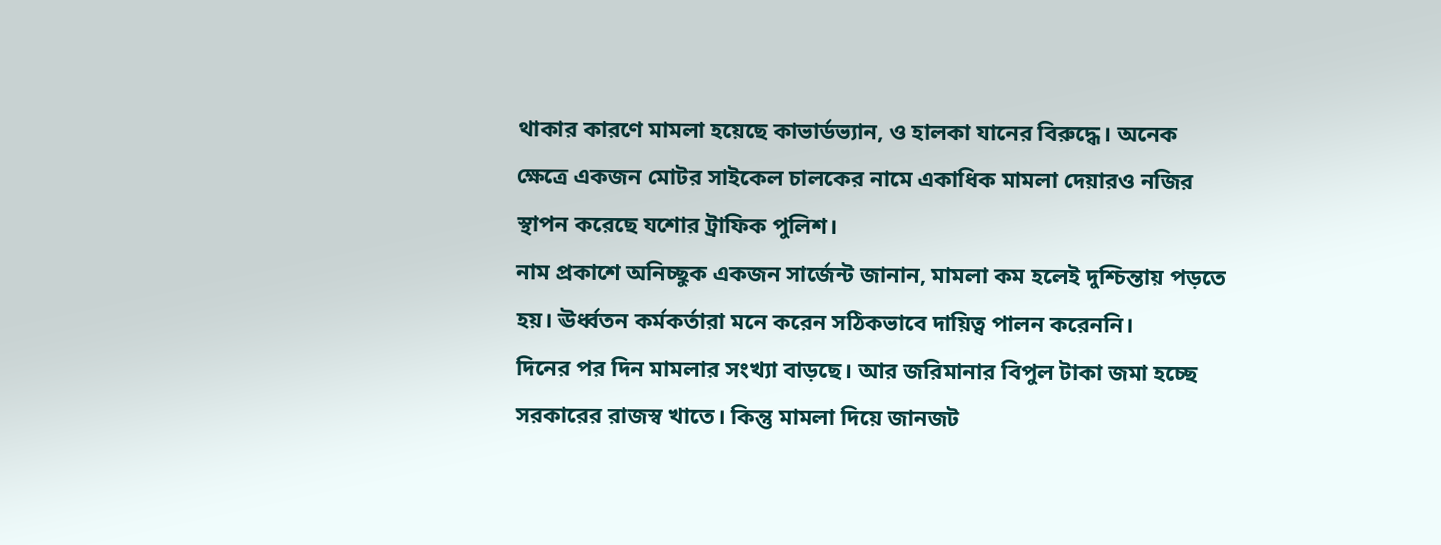থাকার কারণে মামলা হয়েছে কাভার্ডভ্যান, ও হালকা যানের বিরুদ্ধে। অনেক ক্ষেত্রে একজন মোটর সাইকেল চালকের নামে একাধিক মামলা দেয়ারও নজির স্থাপন করেছে যশোর ট্রাফিক পুলিশ।
নাম প্রকাশে অনিচ্ছুক একজন সার্জেন্ট জানান, মামলা কম হলেই দুশ্চিন্তায় পড়তে হয়। ঊর্ধ্বতন কর্মকর্তারা মনে করেন সঠিকভাবে দায়িত্ব পালন করেননি।
দিনের পর দিন মামলার সংখ্যা বাড়ছে। আর জরিমানার বিপুল টাকা জমা হচ্ছে সরকারের রাজস্ব খাতে। কিন্তু মামলা দিয়ে জানজট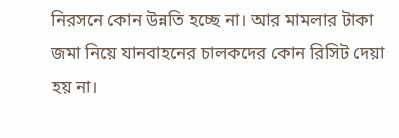নিরসনে কোন উন্নতি হচ্ছে না। আর মামলার টাকা জমা নিয়ে যানবাহনের চালকদের কোন রিসিট দেয়া হয় না।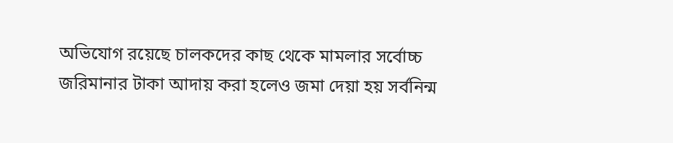অভিযোগ রয়েছে চালকদের কাছ থেকে মামলার সর্বোচ্চ জরিমানার টাকা আদায় করা হলেও জমা দেয়া হয় সর্বনিন্ম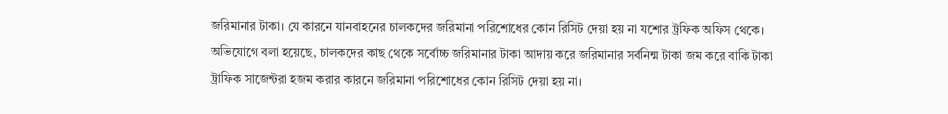জরিমানার টাকা। যে কারনে যানবাহনের চালকদের জরিমানা পরিশোধের কোন রিসিট দেয়া হয় না যশোর ট্রফিক অফিস থেকে। অভিযোগে বলা হয়েছে, চালকদের কাছ থেকে সর্বোচ্চ জরিমানার টাকা আদায় করে জরিমানার সর্বনিন্ম টাকা জম করে বাকি টাকা ট্রাফিক সাজেন্টরা হজম করার কারনে জরিমানা পরিশোধের কোন রিসিট দেয়া হয় না।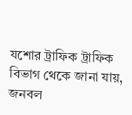যশোর ট্রাফিক ট্রাফিক বিভাগ থেকে জানা যায়, জনবল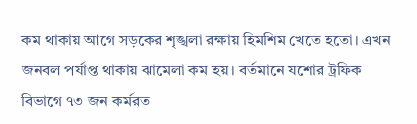কম থাকায় আগে সড়কের শৃঙ্খলা রক্ষায় হিমশিম খেতে হতো। এখন জনবল পর্যাপ্ত থাকায় ঝামেলা কম হয়। বর্তমানে যশোর ট্রফিক বিভাগে ৭৩ জন কর্মরত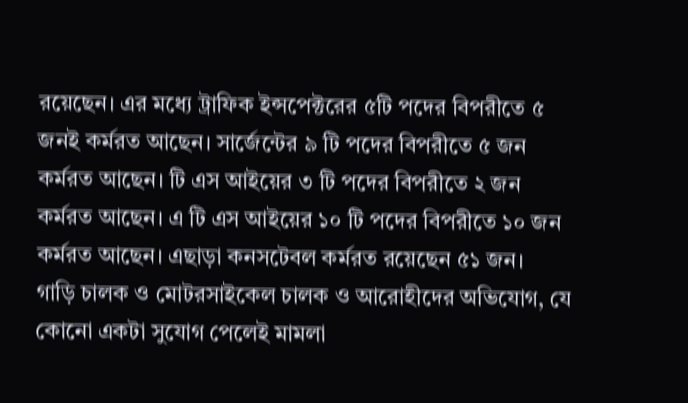রয়েছেন। এর মধ্যে ট্রাফিক ইন্সপেক্টরের ৫টি পদের বিপরীতে ৫ জনই কর্মরত আছেন। সার্জেন্টের ৯ টি পদের বিপরীতে ৫ জন কর্মরত আছেন। টি এস আইয়ের ৩ টি পদের বিপরীতে ২ জন কর্মরত আছেন। এ টি এস আইয়ের ১০ টি পদের বিপরীতে ১০ জন কর্মরত আছেন। এছাড়া কনসটেবল কর্মরত রয়েছেন ৫১ জন।
গাড়ি চালক ও মোটরসাইকেল চালক ও আরোহীদের অভিযোগ, যে কোনো একটা সুযোগ পেলেই মামলা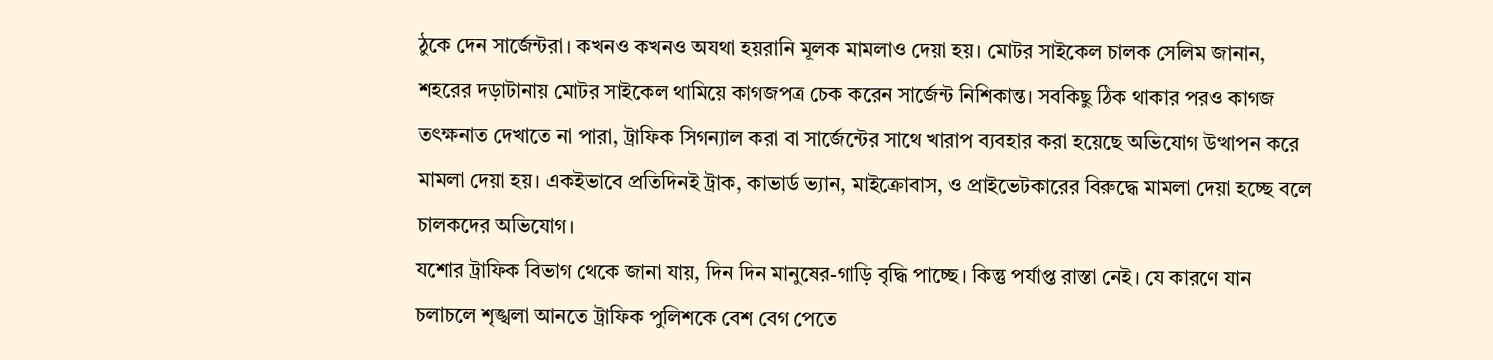ঠুকে দেন সার্জেন্টরা। কখনও কখনও অযথা হয়রানি মূলক মামলাও দেয়া হয়। মোটর সাইকেল চালক সেলিম জানান, শহরের দড়াটানায় মোটর সাইকেল থামিয়ে কাগজপত্র চেক করেন সার্জেন্ট নিশিকান্ত। সবকিছু ঠিক থাকার পরও কাগজ তৎক্ষনাত দেখাতে না পারা, ট্রাফিক সিগন্যাল করা বা সার্জেন্টের সাথে খারাপ ব্যবহার করা হয়েছে অভিযোগ উত্থাপন করে মামলা দেয়া হয়। একইভাবে প্রতিদিনই ট্রাক, কাভার্ড ভ্যান, মাইক্রোবাস, ও প্রাইভেটকারের বিরুদ্ধে মামলা দেয়া হচ্ছে বলে চালকদের অভিযোগ।
যশোর ট্রাফিক বিভাগ থেকে জানা যায়, দিন দিন মানুষের-গাড়ি বৃদ্ধি পাচ্ছে। কিন্তু পর্যাপ্ত রাস্তা নেই। যে কারণে যান চলাচলে শৃঙ্খলা আনতে ট্রাফিক পুলিশকে বেশ বেগ পেতে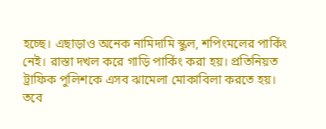হচ্ছে। এছাড়াও অনেক নামিদামি স্কুল, শপিংমলের পার্কিং নেই। রাস্তা দখল করে গাড়ি পার্কিং করা হয়। প্রতিনিয়ত ট্রাফিক পুলিশকে এসব ঝামেলা মোকাবিলা করতে হয়।
তবে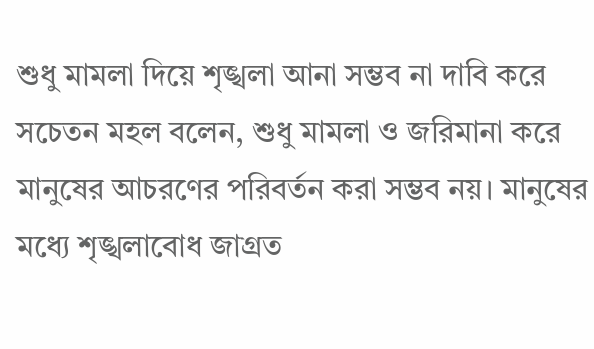শুধু মামলা দিয়ে শৃঙ্খলা আনা সম্ভব না দাবি করে সচেতন মহল বলেন, শুধু মামলা ও জরিমানা করে মানুষের আচরণের পরিবর্তন করা সম্ভব নয়। মানুষের মধ্যে শৃঙ্খলাবোধ জাগ্রত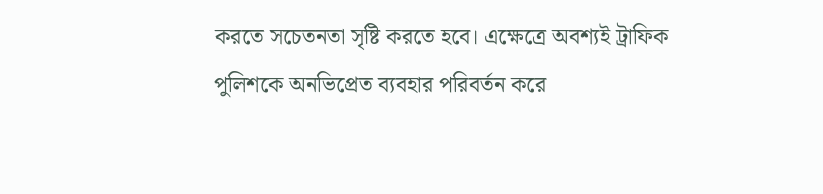করতে সচেতনতা সৃষ্টি করতে হবে। এক্ষেত্রে অবশ্যই ট্রাফিক পুলিশকে অনভিপ্রেত ব্যবহার পরিবর্তন করে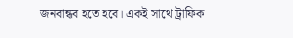জনবান্ধব হতে হবে। একই সাথে ট্রাফিক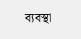ব্যবস্থা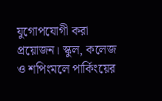যুগোপযোগী করা প্রয়োজন। স্কুল, কলেজ ও শপিংমলে পার্কিংয়ের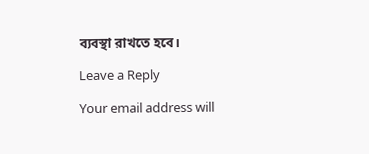ব্যবস্থা রাখতে হবে।

Leave a Reply

Your email address will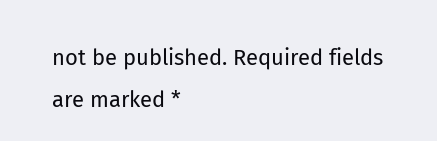not be published. Required fields are marked *